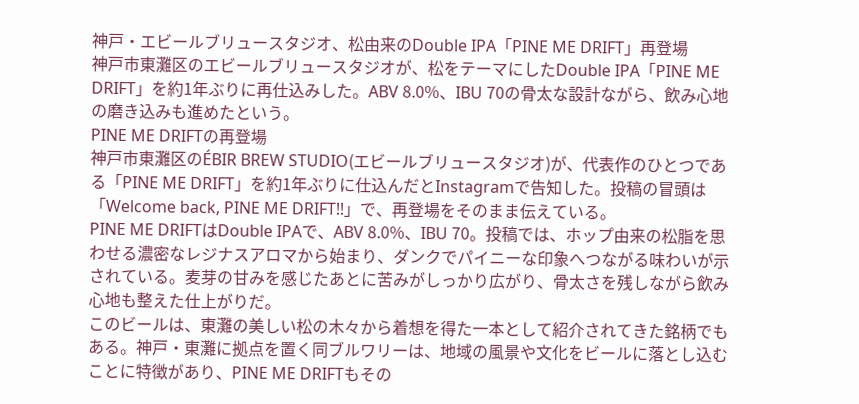神戸・エビールブリュースタジオ、松由来のDouble IPA「PINE ME DRIFT」再登場
神戸市東灘区のエビールブリュースタジオが、松をテーマにしたDouble IPA「PINE ME DRIFT」を約1年ぶりに再仕込みした。ABV 8.0%、IBU 70の骨太な設計ながら、飲み心地の磨き込みも進めたという。
PINE ME DRIFTの再登場
神戸市東灘区のÉBIR BREW STUDIO(エビールブリュースタジオ)が、代表作のひとつである「PINE ME DRIFT」を約1年ぶりに仕込んだとInstagramで告知した。投稿の冒頭は「Welcome back, PINE ME DRIFT!!」で、再登場をそのまま伝えている。
PINE ME DRIFTはDouble IPAで、ABV 8.0%、IBU 70。投稿では、ホップ由来の松脂を思わせる濃密なレジナスアロマから始まり、ダンクでパイニーな印象へつながる味わいが示されている。麦芽の甘みを感じたあとに苦みがしっかり広がり、骨太さを残しながら飲み心地も整えた仕上がりだ。
このビールは、東灘の美しい松の木々から着想を得た一本として紹介されてきた銘柄でもある。神戸・東灘に拠点を置く同ブルワリーは、地域の風景や文化をビールに落とし込むことに特徴があり、PINE ME DRIFTもその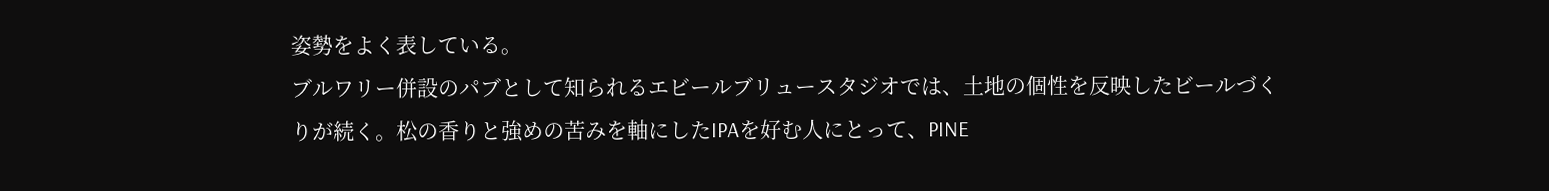姿勢をよく表している。
ブルワリー併設のパブとして知られるエビールブリュースタジオでは、土地の個性を反映したビールづくりが続く。松の香りと強めの苦みを軸にしたIPAを好む人にとって、PINE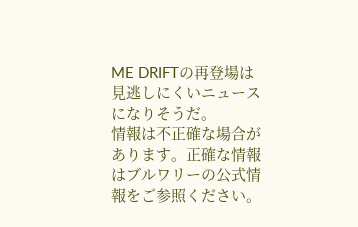ME DRIFTの再登場は見逃しにくいニュースになりそうだ。
情報は不正確な場合があります。正確な情報はブルワリーの公式情報をご参照ください。